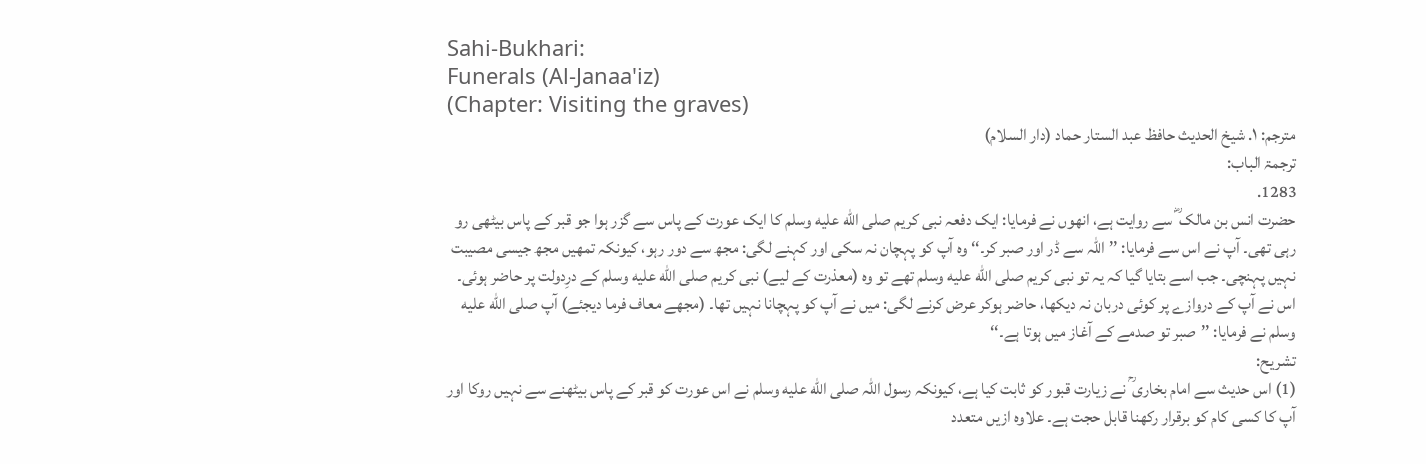Sahi-Bukhari:
Funerals (Al-Janaa'iz)
(Chapter: Visiting the graves)
مترجم: ١. شیخ الحدیث حافظ عبد الستار حماد (دار السلام)
ترجمۃ الباب:
1283.
حضرت انس بن مالک ؓ سے روایت ہے، انھوں نے فرمایا: ایک دفعہ نبی کریم صلى الله عليه وسلم کا ایک عورت کے پاس سے گزر ہوا جو قبر کے پاس بیٹھی رو رہی تھی۔ آپ نے اس سے فرمایا: ’’اللہ سے ڈر اور صبر کر۔‘‘ وہ آپ کو پہچان نہ سکی اور کہنے لگی: مجھ سے دور رہو، کیونکہ تمھیں مجھ جیسی مصیبت نہیں پہنچی۔ جب اسے بتایا گیا کہ یہ تو نبی کریم صلى الله عليه وسلم تھے تو وہ (معذرت کے لیے) نبی کریم صلى الله عليه وسلم کے درِدولت پر حاضر ہوئی۔ اس نے آپ کے دروازے پر کوئی دربان نہ دیکھا، حاضر ہوکر عرض کرنے لگی: میں نے آپ کو پہچانا نہیں تھا۔ (مجھے معاف فرما دیجئے) آپ صلى الله عليه وسلم نے فرمایا: ’’صبر تو صدمے کے آغاز میں ہوتا ہے۔‘‘
تشریح:
(1) اس حدیث سے امام بخاری ؒ نے زیارت قبور کو ثابت کیا ہے، کیونکہ رسول اللہ صلى الله عليه وسلم نے اس عورت کو قبر کے پاس بیٹھنے سے نہیں روکا اور آپ کا کسی کام کو برقرار رکھنا قابل حجت ہے۔ علاوہ ازیں متعدد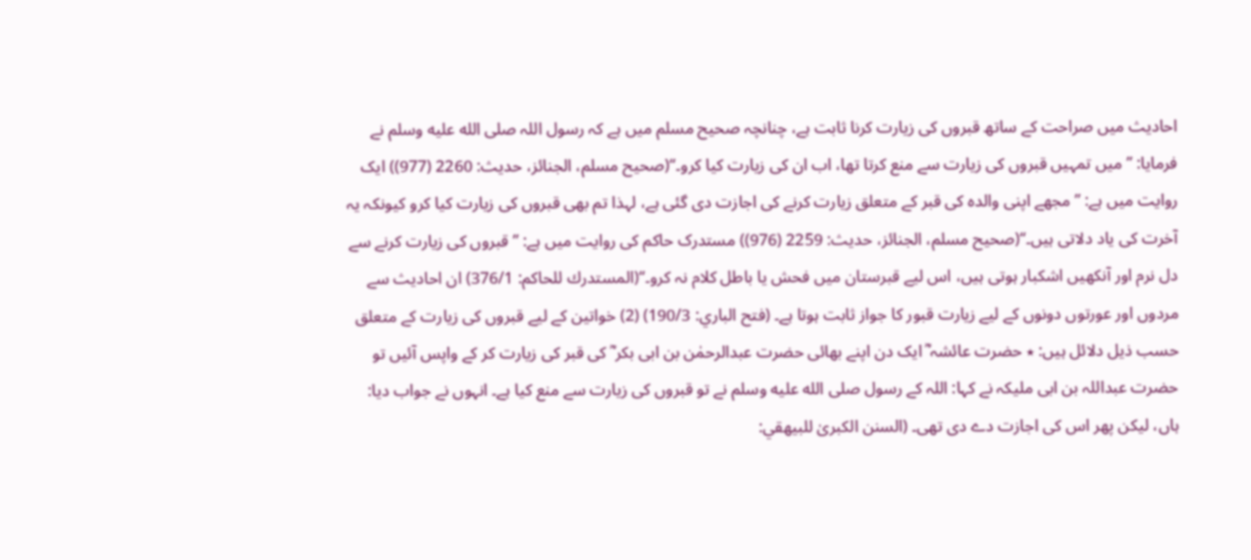احادیث میں صراحت کے ساتھ قبروں کی زیارت کرنا ثابت ہے، چنانچہ صحیح مسلم میں ہے کہ رسول اللہ صلى الله عليه وسلم نے فرمایا: ’’میں تمہیں قبروں کی زیارت سے منع کرتا تھا، اب ان کی زیارت کیا کرو۔‘‘(صحیح مسلم، الجنائز، حدیث: 2260 (977)) ایک روایت میں ہے: ’’مجھے اپنی والدہ کی قبر کے متعلق زیارت کرنے کی اجازت دی گئی ہے، لہذا تم بھی قبروں کی زیارت کیا کرو کیونکہ یہ آخرت کی یاد دلاتی ہیں۔‘‘(صحیح مسلم، الجنائز، حدیث: 2259 (976)) مستدرک حاکم کی روایت میں ہے: ’’قبروں کی زیارت کرنے سے دل نرم اور آنکھیں اشکبار ہوتی ہیں، اس لیے قبرستان میں فحش یا باطل کلام نہ کرو۔‘‘(المستدرك للحاکم: 376/1) ان احادیث سے مردوں اور عورتوں دونوں کے لیے زیارت قبور کا جواز ثابت ہوتا ہے۔ (فتح الباري: 190/3) (2) خواتین کے لیے قبروں کی زیارت کے متعلق حسب ذیل دلائل ہیں: ٭ حضرت عائشہ ؓ ایک دن اپنے بھائی حضرت عبدالرحمٰن بن ابی بکر ؓ کی قبر کی زیارت کر کے واپس آئیں تو حضرت عبداللہ بن ابی ملیکہ نے کہا: اللہ کے رسول صلى الله عليه وسلم نے تو قبروں کی زیارت سے منع کیا ہے۔ انہوں نے جواب دیا: ہاں، لیکن پھر اس کی اجازت دے دی تھی۔ (السنن الکبریٰ للبیهقي: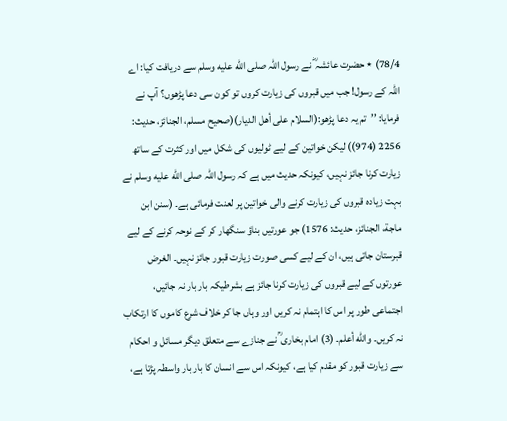78/4) ٭ حضرت عائشہ ؓ نے رسول اللہ صلى الله عليه وسلم سے دریافت کیا: اے اللہ کے رسول! جب میں قبروں کی زیارت کروں تو کون سی دعا پڑھوں؟ آپ نے فرمایا: ’’تم یہ دعا پڑھو:(السلام علی أهل الديار)(صحیح مسلم، الجنائز، حدیث: 2256 (974)) لیکن خواتین کے لیے ٹولیوں کی شکل میں اور کثرت کے ساتھ زیارت کرنا جائز نہیں، کیونکہ حدیث میں ہے کہ رسول اللہ صلى الله عليه وسلم نے بہت زیادہ قبروں کی زیارت کرنے والی خواتین پر لعنت فرمائی ہے۔ (سنن ابن ماجة، الجنائز، حدیث: 1576) جو عورتیں بناؤ سنگھار کر کے نوحہ کرنے کے لیے قبرستان جاتی ہیں، ان کے لیے کسی صورت زیارت قبور جائز نہیں۔ الغرض عورتوں کے لیے قبروں کی زیارت کرنا جائز ہے بشرطیکہ بار بار نہ جائیں، اجتماعی طور پر اس کا اہتمام نہ کریں اور وہاں جا کر خلاف شرع کاموں کا ارتکاب نہ کریں۔ والله أعلم۔ (3) امام بخاری ؒ نے جنازے سے متعلق دیگر مسائل و احکام سے زیارت قبور کو مقدم کیا ہے، کیونکہ اس سے انسان کا بار بار واسطہ پڑتا ہے،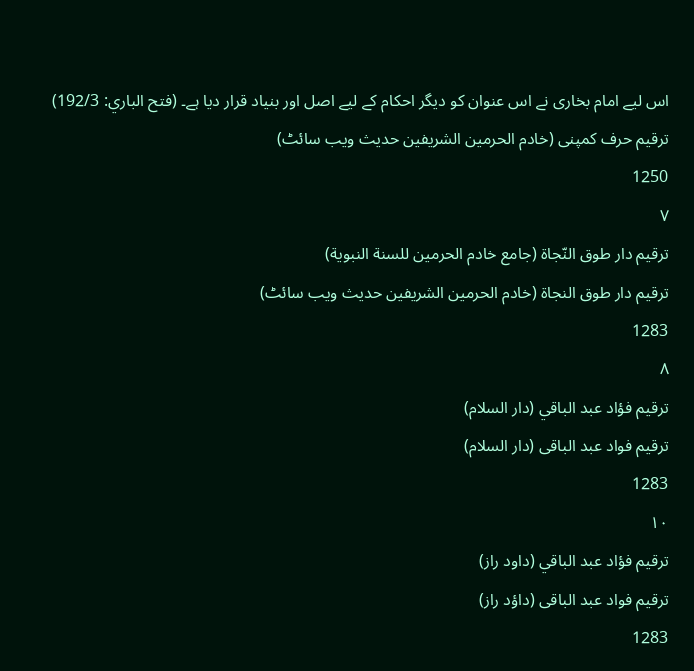اس لیے امام بخاری نے اس عنوان کو دیگر احکام کے لیے اصل اور بنیاد قرار دیا ہے۔ (فتح الباري: 192/3)
ترقیم حرف کمپنی (خادم الحرمین الشریفین حدیث ویب سائٹ)
1250
٧
ترقيم دار طوق النّجاة (جامع خادم الحرمين للسنة النبوية)
ترقیم دار طوق النجاۃ (خادم الحرمین الشریفین حدیث ویب سائٹ)
1283
٨
ترقيم فؤاد عبد الباقي (دار السلام)
ترقیم فواد عبد الباقی (دار السلام)
1283
١٠
ترقيم فؤاد عبد الباقي (داود راز)
ترقیم فواد عبد الباقی (داؤد راز)
1283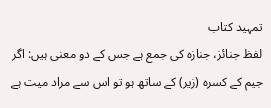تمہید کتاب
لفظ جنائز، جنازه کی جمع ہے جس کے دو معنی ہیں: اگر جیم کے کسرہ (زیر) کے ساتھ ہو تو اس سے مراد میت ہے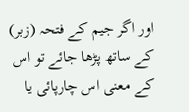اور اگر جیم کے فتحہ (زبر) کے ساتھ پڑھا جائے تو اس کے معنی اس چارپائی یا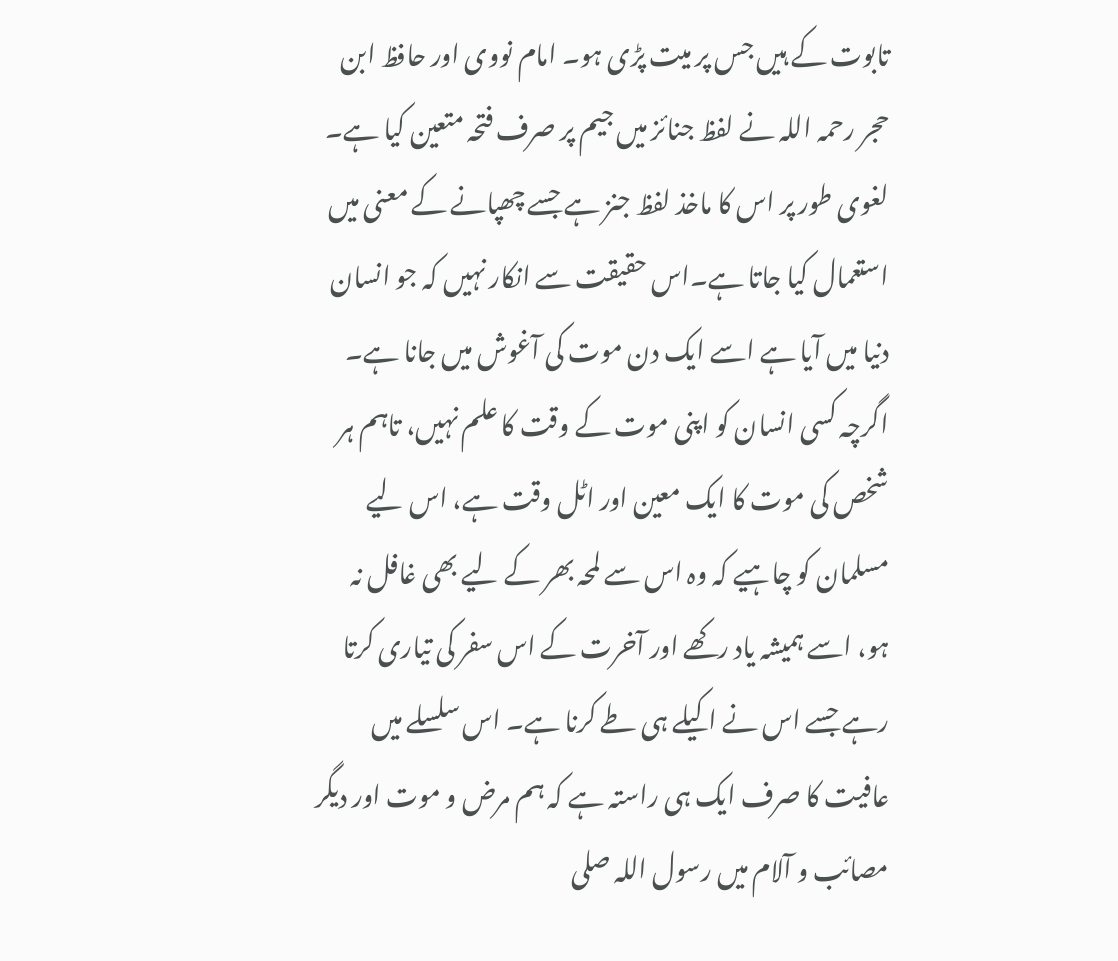تابوت کے ہیں جس پر میت پڑی ہو۔ امام نووی اور حافظ ابن حجر رحمہ اللہ نے لفظ جنائز میں جیم پر صرف فتحہ متعین کیا ہے۔ لغوی طور پر اس کا ماخذ لفظ جنز ہے جسے چھپانے کے معنی میں استعمال کیا جاتا ہے۔اس حقیقت سے انکار نہیں کہ جو انسان دنیا میں آیا ہے اسے ایک دن موت کی آغوش میں جانا ہے۔ اگرچہ کسی انسان کو اپنی موت کے وقت کا علم نہیں، تاہم ہر شخص کی موت کا ایک معین اور اٹل وقت ہے، اس لیے مسلمان کو چاہیے کہ وہ اس سے لمحہ بھر کے لیے بھی غافل نہ ہو، اسے ہمیشہ یاد رکھے اور آخرت کے اس سفر کی تیاری کرتا رہے جسے اس نے اکیلے ہی طے کرنا ہے۔ اس سلسلے میں عافیت کا صرف ایک ہی راستہ ہے کہ ہم مرض و موت اور دیگر مصائب و آلام میں رسول اللہ صلی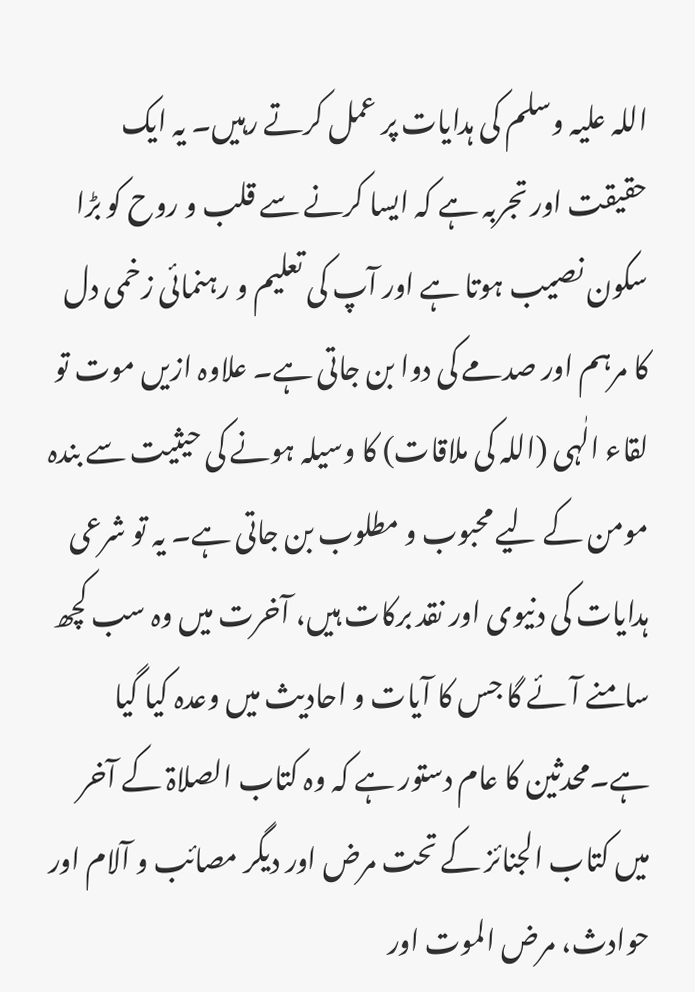اللہ علیہ وسلم کی ہدایات پر عمل کرتے رہیں۔ یہ ایک حقیقت اور تجربہ ہے کہ ایسا کرنے سے قلب و روح کو بڑا سکون نصیب ہوتا ہے اور آپ کی تعلیم و رہنمائی زخمی دل کا مرہم اور صدمے کی دوا بن جاتی ہے۔ علاوہ ازیں موت تو لقاء الٰہی (اللہ کی ملاقات) کا وسیلہ ہونے کی حیثیت سے بندہ مومن کے لیے محبوب و مطلوب بن جاتی ہے۔ یہ تو شرعی ہدایات کی دنیوی اور نقد برکات ہیں، آخرت میں وہ سب کچھ سامنے آئے گا جس کا آیات و احادیث میں وعدہ کیا گیا ہے۔محدثین کا عام دستور ہے کہ وہ کتاب الصلاۃ کے آخر میں کتاب الجنائز کے تحت مرض اور دیگر مصائب و آلام اور حوادث، مرض الموت اور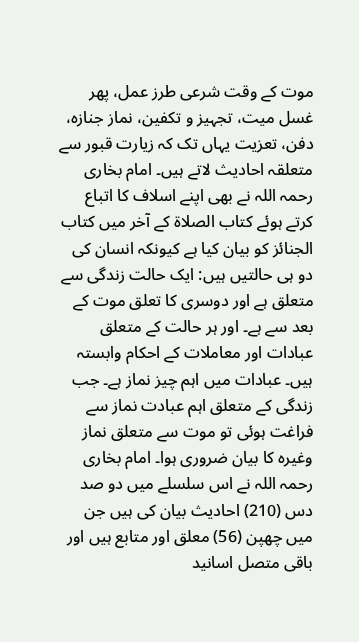موت کے وقت شرعی طرز عمل، پھر غسل میت، تجہیز و تکفین، نماز جنازہ، دفن، تعزیت یہاں تک کہ زیارت قبور سے متعلقہ احادیث لاتے ہیں۔ امام بخاری رحمہ اللہ نے بھی اپنے اسلاف کا اتباع کرتے ہوئے کتاب الصلاۃ کے آخر میں کتاب الجنائز کو بیان کیا ہے کیونکہ انسان کی دو ہی حالتیں ہیں: ایک حالت زندگی سے متعلق ہے اور دوسری کا تعلق موت کے بعد سے ہے۔ اور ہر حالت کے متعلق عبادات اور معاملات کے احکام وابستہ ہیں۔ عبادات میں اہم چیز نماز ہے۔ جب زندگی کے متعلق اہم عبادت نماز سے فراغت ہوئی تو موت سے متعلق نماز وغیرہ کا بیان ضروری ہوا۔ امام بخاری رحمہ اللہ نے اس سلسلے میں دو صد دس (210) احادیث بیان کی ہیں جن میں چھپن (56) معلق اور متابع ہیں اور باقی متصل اسانید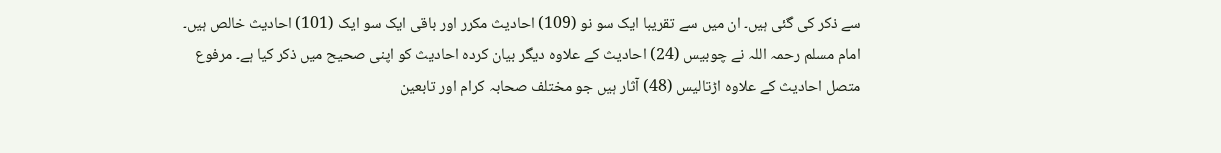سے ذکر کی گئی ہیں۔ ان میں سے تقریبا ایک سو نو (109) احادیث مکرر اور باقی ایک سو ایک (101) احادیث خالص ہیں۔ امام مسلم رحمہ اللہ نے چوبیس (24) احادیث کے علاوہ دیگر بیان کردہ احادیث کو اپنی صحیح میں ذکر کیا ہے۔ مرفوع متصل احادیث کے علاوہ اڑتالیس (48) آثار ہیں جو مختلف صحابہ کرام اور تابعین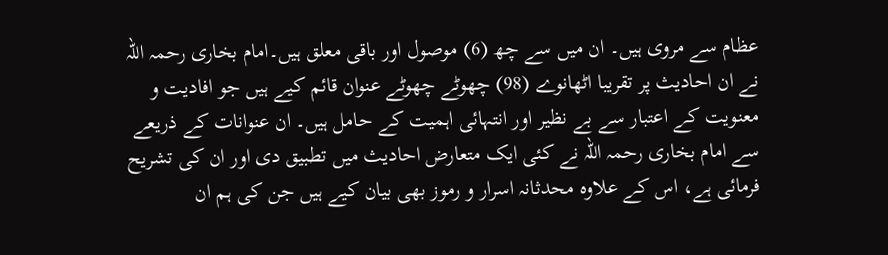عظام سے مروی ہیں۔ ان میں سے چھ (6) موصول اور باقی معلق ہیں۔امام بخاری رحمہ اللہ نے ان احادیث پر تقریبا اٹھانوے (98) چھوٹے چھوٹے عنوان قائم کیے ہیں جو افادیت و معنویت کے اعتبار سے بے نظیر اور انتہائی اہمیت کے حامل ہیں۔ ان عنوانات کے ذریعے سے امام بخاری رحمہ اللہ نے کئی ایک متعارض احادیث میں تطبیق دی اور ان کی تشریح فرمائی ہے، اس کے علاوہ محدثانہ اسرار و رموز بھی بیان کیے ہیں جن کی ہم ان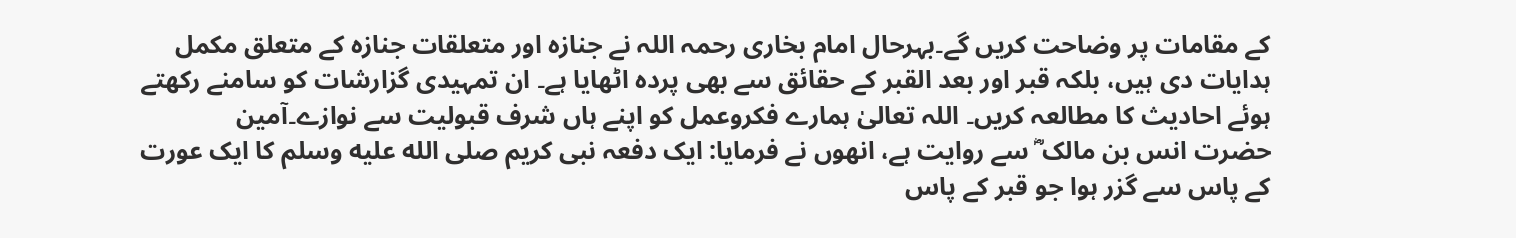کے مقامات پر وضاحت کریں گے۔بہرحال امام بخاری رحمہ اللہ نے جنازہ اور متعلقات جنازہ کے متعلق مکمل ہدایات دی ہیں، بلکہ قبر اور بعد القبر کے حقائق سے بھی پردہ اٹھایا ہے۔ ان تمہیدی گزارشات کو سامنے رکھتے ہوئے احادیث کا مطالعہ کریں۔ اللہ تعالیٰ ہمارے فکروعمل کو اپنے ہاں شرف قبولیت سے نوازے۔آمين
حضرت انس بن مالک ؓ سے روایت ہے، انھوں نے فرمایا: ایک دفعہ نبی کریم صلى الله عليه وسلم کا ایک عورت کے پاس سے گزر ہوا جو قبر کے پاس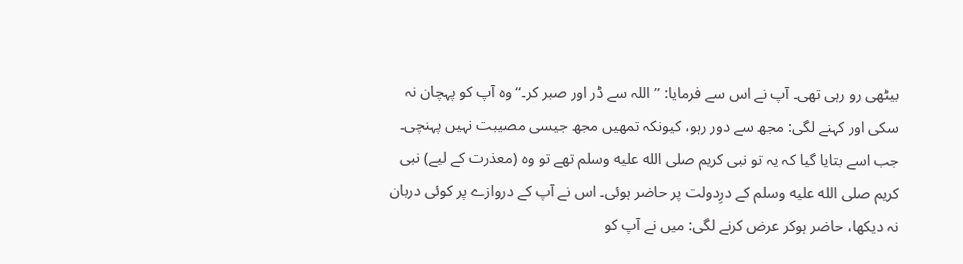بیٹھی رو رہی تھی۔ آپ نے اس سے فرمایا: ’’اللہ سے ڈر اور صبر کر۔‘‘ وہ آپ کو پہچان نہ سکی اور کہنے لگی: مجھ سے دور رہو، کیونکہ تمھیں مجھ جیسی مصیبت نہیں پہنچی۔ جب اسے بتایا گیا کہ یہ تو نبی کریم صلى الله عليه وسلم تھے تو وہ (معذرت کے لیے) نبی کریم صلى الله عليه وسلم کے درِدولت پر حاضر ہوئی۔ اس نے آپ کے دروازے پر کوئی دربان نہ دیکھا، حاضر ہوکر عرض کرنے لگی: میں نے آپ کو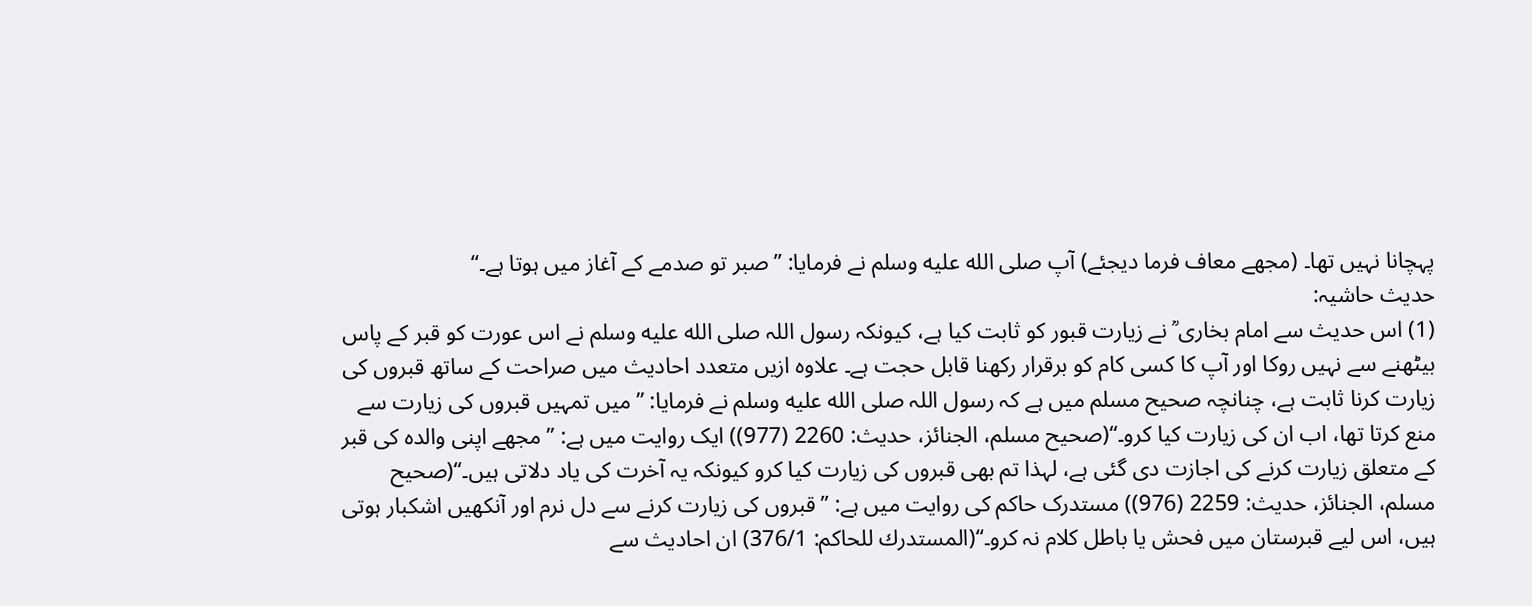پہچانا نہیں تھا۔ (مجھے معاف فرما دیجئے) آپ صلى الله عليه وسلم نے فرمایا: ’’صبر تو صدمے کے آغاز میں ہوتا ہے۔‘‘
حدیث حاشیہ:
(1) اس حدیث سے امام بخاری ؒ نے زیارت قبور کو ثابت کیا ہے، کیونکہ رسول اللہ صلى الله عليه وسلم نے اس عورت کو قبر کے پاس بیٹھنے سے نہیں روکا اور آپ کا کسی کام کو برقرار رکھنا قابل حجت ہے۔ علاوہ ازیں متعدد احادیث میں صراحت کے ساتھ قبروں کی زیارت کرنا ثابت ہے، چنانچہ صحیح مسلم میں ہے کہ رسول اللہ صلى الله عليه وسلم نے فرمایا: ’’میں تمہیں قبروں کی زیارت سے منع کرتا تھا، اب ان کی زیارت کیا کرو۔‘‘(صحیح مسلم، الجنائز، حدیث: 2260 (977)) ایک روایت میں ہے: ’’مجھے اپنی والدہ کی قبر کے متعلق زیارت کرنے کی اجازت دی گئی ہے، لہذا تم بھی قبروں کی زیارت کیا کرو کیونکہ یہ آخرت کی یاد دلاتی ہیں۔‘‘(صحیح مسلم، الجنائز، حدیث: 2259 (976)) مستدرک حاکم کی روایت میں ہے: ’’قبروں کی زیارت کرنے سے دل نرم اور آنکھیں اشکبار ہوتی ہیں، اس لیے قبرستان میں فحش یا باطل کلام نہ کرو۔‘‘(المستدرك للحاکم: 376/1) ان احادیث سے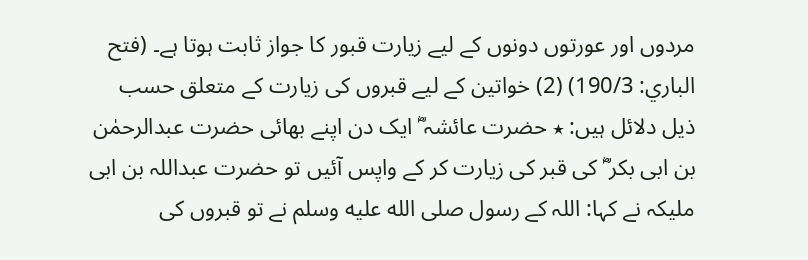مردوں اور عورتوں دونوں کے لیے زیارت قبور کا جواز ثابت ہوتا ہے۔ (فتح الباري: 190/3) (2) خواتین کے لیے قبروں کی زیارت کے متعلق حسب ذیل دلائل ہیں: ٭ حضرت عائشہ ؓ ایک دن اپنے بھائی حضرت عبدالرحمٰن بن ابی بکر ؓ کی قبر کی زیارت کر کے واپس آئیں تو حضرت عبداللہ بن ابی ملیکہ نے کہا: اللہ کے رسول صلى الله عليه وسلم نے تو قبروں کی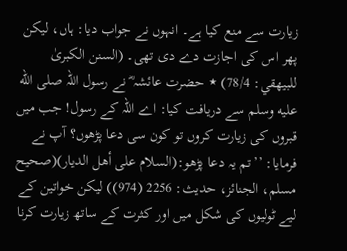زیارت سے منع کیا ہے۔ انہوں نے جواب دیا: ہاں، لیکن پھر اس کی اجازت دے دی تھی۔ (السنن الکبریٰ للبیهقي: 78/4) ٭ حضرت عائشہ ؓ نے رسول اللہ صلى الله عليه وسلم سے دریافت کیا: اے اللہ کے رسول! جب میں قبروں کی زیارت کروں تو کون سی دعا پڑھوں؟ آپ نے فرمایا: ’’تم یہ دعا پڑھو:(السلام علی أهل الديار)(صحیح مسلم، الجنائز، حدیث: 2256 (974)) لیکن خواتین کے لیے ٹولیوں کی شکل میں اور کثرت کے ساتھ زیارت کرنا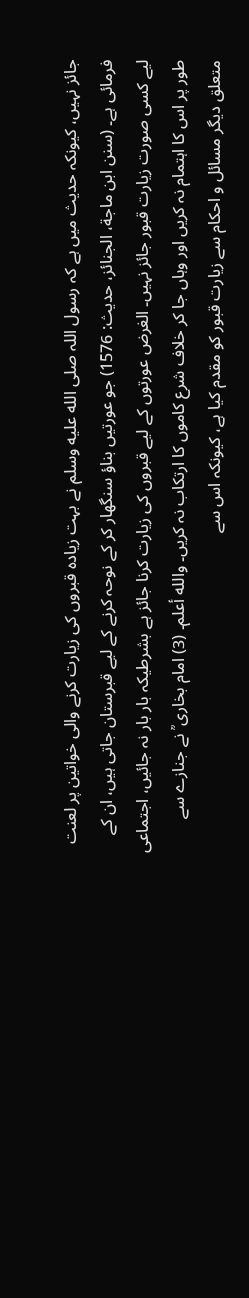جائز نہیں، کیونکہ حدیث میں ہے کہ رسول اللہ صلى الله عليه وسلم نے بہت زیادہ قبروں کی زیارت کرنے والی خواتین پر لعنت فرمائی ہے۔ (سنن ابن ماجة، الجنائز، حدیث: 1576) جو عورتیں بناؤ سنگھار کر کے نوحہ کرنے کے لیے قبرستان جاتی ہیں، ان کے لیے کسی صورت زیارت قبور جائز نہیں۔ الغرض عورتوں کے لیے قبروں کی زیارت کرنا جائز ہے بشرطیکہ بار بار نہ جائیں، اجتماعی طور پر اس کا اہتمام نہ کریں اور وہاں جا کر خلاف شرع کاموں کا ارتکاب نہ کریں۔ والله أعلم۔ (3) امام بخاری ؒ نے جنازے سے متعلق دیگر مسائل و احکام سے زیارت قبور کو مقدم کیا ہے، کیونکہ اس سے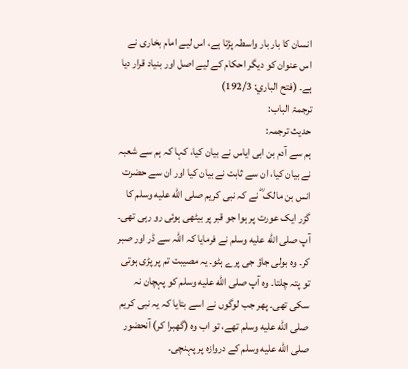انسان کا بار بار واسطہ پڑتا ہے، اس لیے امام بخاری نے اس عنوان کو دیگر احکام کے لیے اصل اور بنیاد قرار دیا ہے۔ (فتح الباري: 192/3)
ترجمۃ الباب:
حدیث ترجمہ:
ہم سے آدم بن ابی ایاس نے بیان کیا، کہا کہ ہم سے شعبہ نے بیان کیا، ان سے ثابت نے بیان کیا اور ان سے حضرت انس بن مالک ؓ نے کہ نبی کریم صلى الله عليه وسلم کا گزر ایک عورت پر ہوا جو قبر پر بیٹھی ہوئی رو رہی تھی۔ آپ صلى الله عليه وسلم نے فرمایا کہ اللہ سے ڈر اور صبر کر۔ وہ بولی جاؤ جی پرے ہٹو۔ یہ مصیبت تم پر پڑی ہوتی تو پتہ چلتا۔ وہ آپ صلى الله عليه وسلم کو پہچان نہ سکی تھی۔ پھر جب لوگوں نے اسے بتایا کہ یہ نبی کریم صلى الله عليه وسلم تھے، تو اب وہ (گھبرا کر) آنحضور صلى الله عليه وسلم کے دروازہ پر پہنچی۔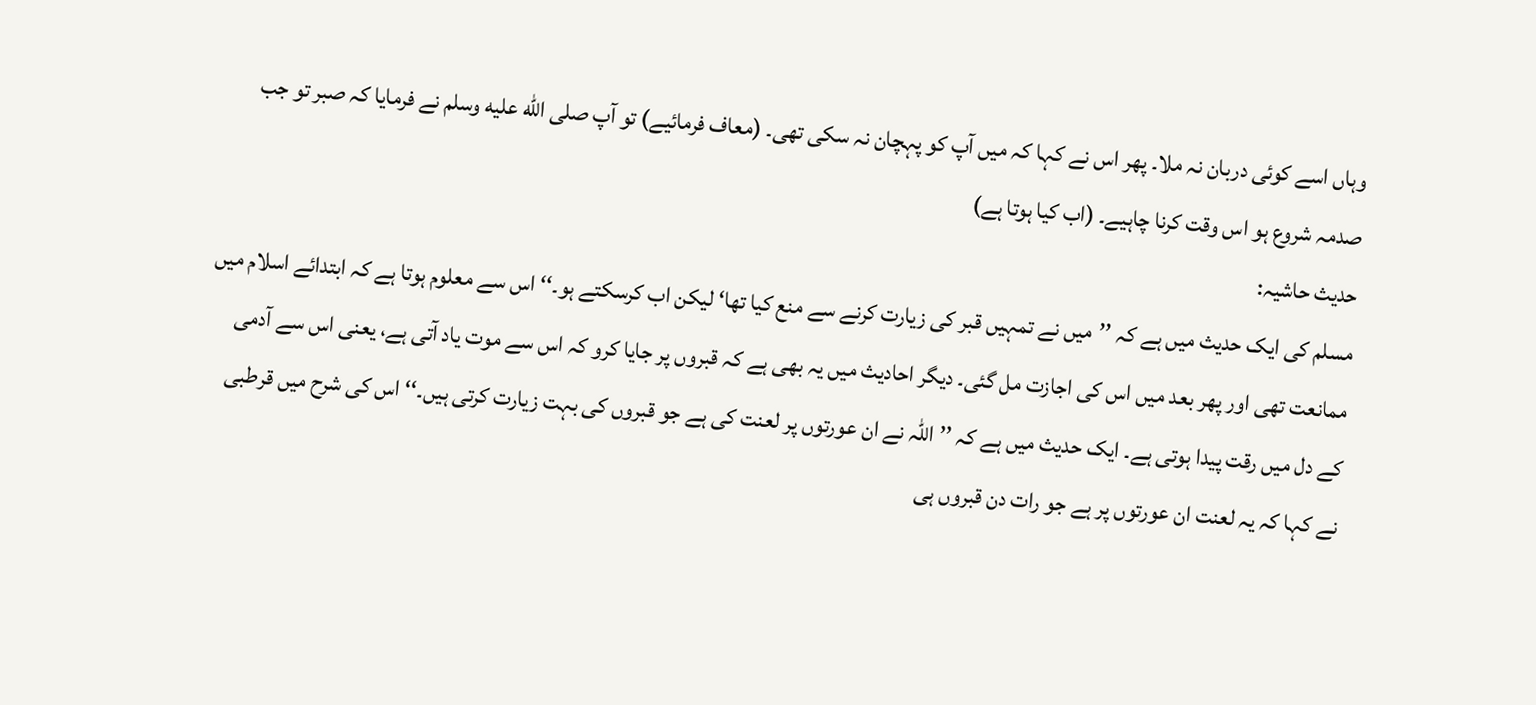وہاں اسے کوئی دربان نہ ملا۔ پھر اس نے کہا کہ میں آپ کو پہچان نہ سکی تھی۔ (معاف فرمائیے) تو آپ صلى الله عليه وسلم نے فرمایا کہ صبر تو جب صدمہ شروع ہو اس وقت کرنا چاہیے۔ (اب کیا ہوتا ہے)
حدیث حاشیہ:
مسلم کی ایک حدیث میں ہے کہ ’’میں نے تمہیں قبر کی زیارت کرنے سے منع کیا تھا‘ لیکن اب کرسکتے ہو۔‘‘ اس سے معلوم ہوتا ہے کہ ابتدائے اسلام میں ممانعت تھی اور پھر بعد میں اس کی اجازت مل گئی۔ دیگر احادیث میں یہ بھی ہے کہ قبروں پر جایا کرو کہ اس سے موت یاد آتی ہے، یعنی اس سے آدمی کے دل میں رقت پیدا ہوتی ہے۔ ایک حدیث میں ہے کہ ’’اللہ نے ان عورتوں پر لعنت کی ہے جو قبروں کی بہت زیارت کرتی ہیں۔‘‘ اس کی شرح میں قرطبی نے کہا کہ یہ لعنت ان عورتوں پر ہے جو رات دن قبروں ہی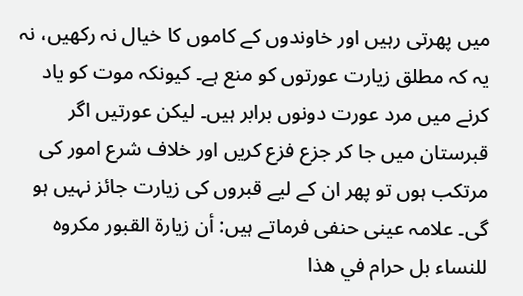میں پھرتی رہیں اور خاوندوں کے کاموں کا خیال نہ رکھیں، نہ یہ کہ مطلق زیارت عورتوں کو منع ہے۔ کیونکہ موت کو یاد کرنے میں مرد عورت دونوں برابر ہیں۔ لیکن عورتیں اگر قبرستان میں جا کر جزع فزع کریں اور خلاف شرع امور کی مرتکب ہوں تو پھر ان کے لیے قبروں کی زیارت جائز نہیں ہو گی۔ علامہ عینی حنفی فرماتے ہیں: أن زیارة القبور مکروہ للنساء بل حرام في هذا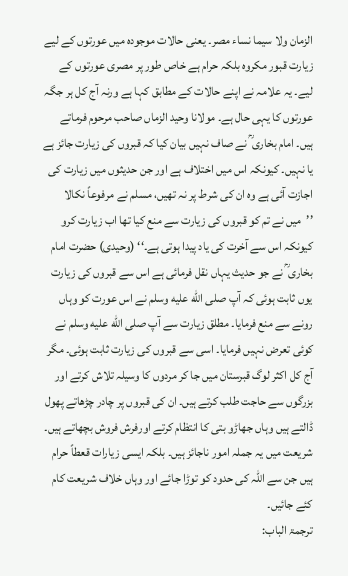الزمان ولا سیما نساء مصر۔ یعنی حالات موجودہ میں عورتوں کے لیے زیارت قبور مکروہ بلکہ حرام ہے خاص طور پر مصری عورتوں کے لیے۔ یہ علامہ نے اپنے حالات کے مطابق کہا ہے ورنہ آج کل ہر جگہ عورتوں کا یہی حال ہے۔ مولانا وحید الزماں صاحب مرحوم فرماتے ہیں۔ امام بخاری ؒ نے صاف نہیں بیان کیا کہ قبروں کی زیارت جائز ہے یا نہیں۔ کیونکہ اس میں اختلاف ہے اور جن حدیثوں میں زیارت کی اجازت آئی ہے وہ ان کی شرط پر نہ تھیں، مسلم نے مرفوعاً نکالا ’’میں نے تم کو قبروں کی زیارت سے منع کیا تھا اب زیارت کرو کیونکہ اس سے آخرت کی یاد پیدا ہوتی ہے۔‘‘ (وحیدی) حضرت امام بخاری ؒ نے جو حدیث یہاں نقل فرمائی ہے اس سے قبروں کی زیارت یوں ثابت ہوئی کہ آپ صلى الله عليه وسلم نے اس عورت کو وہاں رونے سے منع فرمایا۔ مطلق زیارت سے آپ صلى الله عليه وسلم نے کوئی تعرض نہیں فرمایا۔ اسی سے قبروں کی زیارت ثابت ہوئی۔ مگر آج کل اکثر لوگ قبرستان میں جا کر مردوں کا وسیلہ تلاش کرتے اور بزرگوں سے حاجت طلب کرتے ہیں۔ ان کی قبروں پر چادر چڑھاتے پھول ڈالتے ہیں وہاں جھاڑو بتی کا انتظام کرتے اورفرش فروش بچھاتے ہیں۔ شریعت میں یہ جملہ امور ناجائز ہیں۔ بلکہ ایسی زیارات قعطاً حرام ہیں جن سے اللہ کی حدود کو توڑا جائے اور وہاں خلاف شریعت کام کئے جائیں۔
ترجمۃ الباب: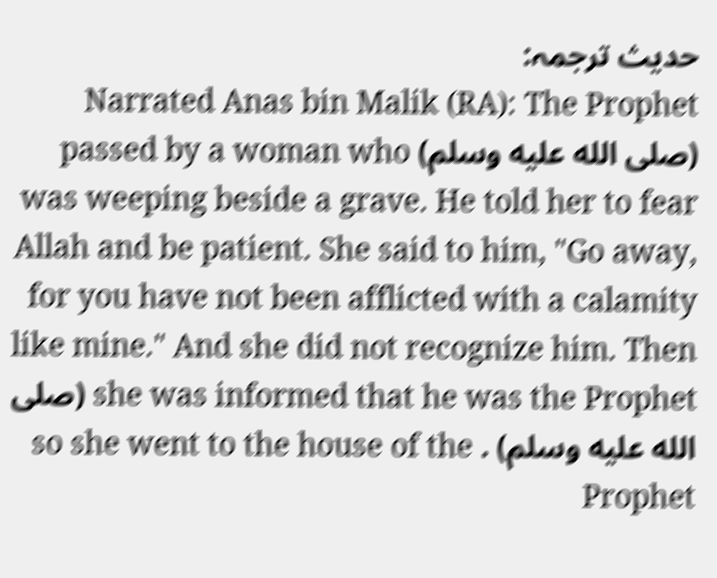حدیث ترجمہ:
Narrated Anas bin Malik (RA): The Prophet (صلى الله عليه وسلم) passed by a woman who was weeping beside a grave. He told her to fear Allah and be patient. She said to him, "Go away, for you have not been afflicted with a calamity like mine." And she did not recognize him. Then she was informed that he was the Prophet (صلى الله عليه وسلم) . so she went to the house of the Prophet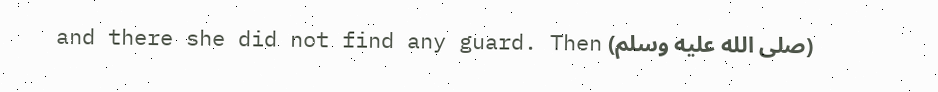(صلى الله عليه وسلم) and there she did not find any guard. Then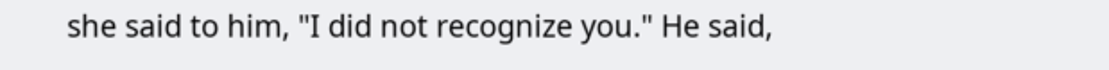she said to him, "I did not recognize you." He said,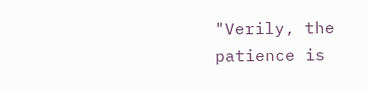"Verily, the patience is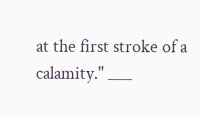at the first stroke of a calamity." ___